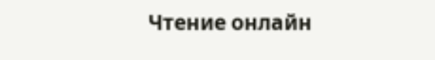Чтение онлайн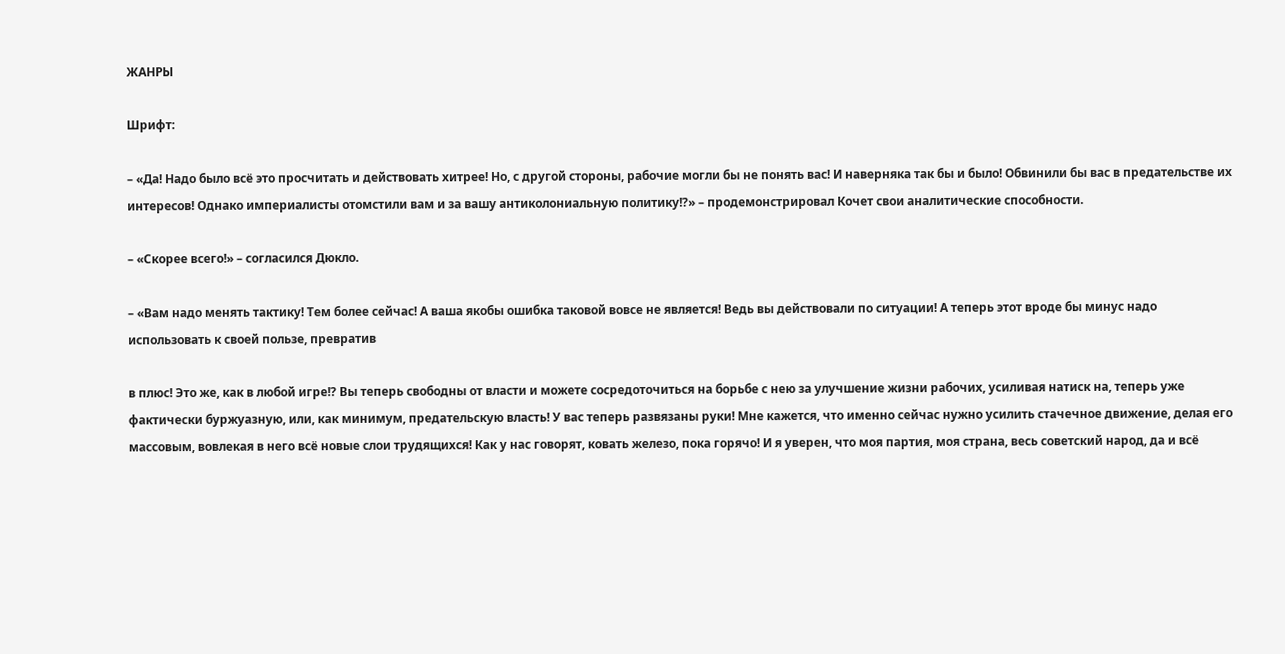ЖАНРЫ

Шрифт:

– «Да! Надо было всё это просчитать и действовать хитрее! Но, с другой стороны, рабочие могли бы не понять вас! И наверняка так бы и было! Обвинили бы вас в предательстве их интересов! Однако империалисты отомстили вам и за вашу антиколониальную политику!?» – продемонстрировал Кочет свои аналитические способности.

– «Скорее всего!» – согласился Дюкло.

– «Вам надо менять тактику! Тем более сейчас! А ваша якобы ошибка таковой вовсе не является! Ведь вы действовали по ситуации! А теперь этот вроде бы минус надо использовать к своей пользе, превратив

в плюс! Это же, как в любой игре!? Вы теперь свободны от власти и можете сосредоточиться на борьбе с нею за улучшение жизни рабочих, усиливая натиск на, теперь уже фактически буржуазную, или, как минимум, предательскую власть! У вас теперь развязаны руки! Мне кажется, что именно сейчас нужно усилить стачечное движение, делая его массовым, вовлекая в него всё новые слои трудящихся! Как у нас говорят, ковать железо, пока горячо! И я уверен, что моя партия, моя страна, весь советский народ, да и всё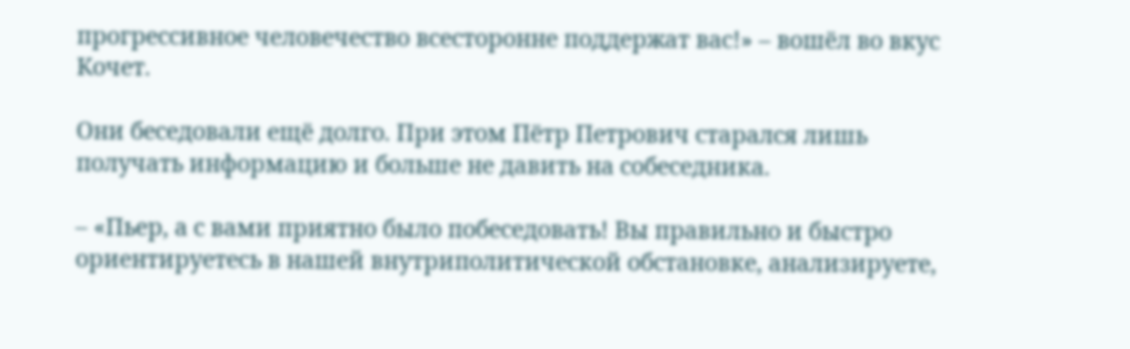прогрессивное человечество всесторонне поддержат вас!» – вошёл во вкус Кочет.

Они беседовали ещё долго. При этом Пётр Петрович старался лишь получать информацию и больше не давить на собеседника.

– «Пьер, а с вами приятно было побеседовать! Вы правильно и быстро ориентируетесь в нашей внутриполитической обстановке, анализируете,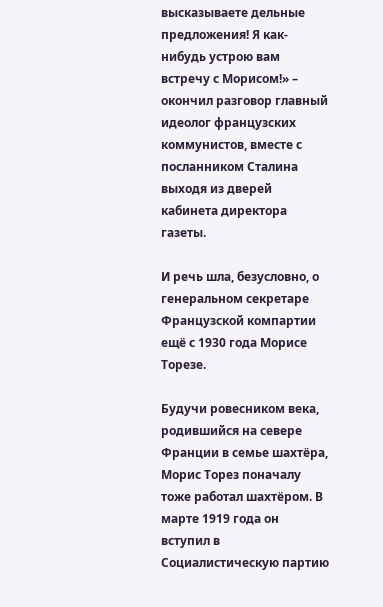высказываете дельные предложения! Я как-нибудь устрою вам встречу с Морисом!» – окончил разговор главный идеолог французских коммунистов, вместе с посланником Сталина выходя из дверей кабинета директора газеты.

И речь шла, безусловно, о генеральном секретаре Французской компартии ещё с 1930 года Морисе Торезе.

Будучи ровесником века, родившийся на севере Франции в семье шахтёра, Морис Торез поначалу тоже работал шахтёром. В марте 1919 года он вступил в Социалистическую партию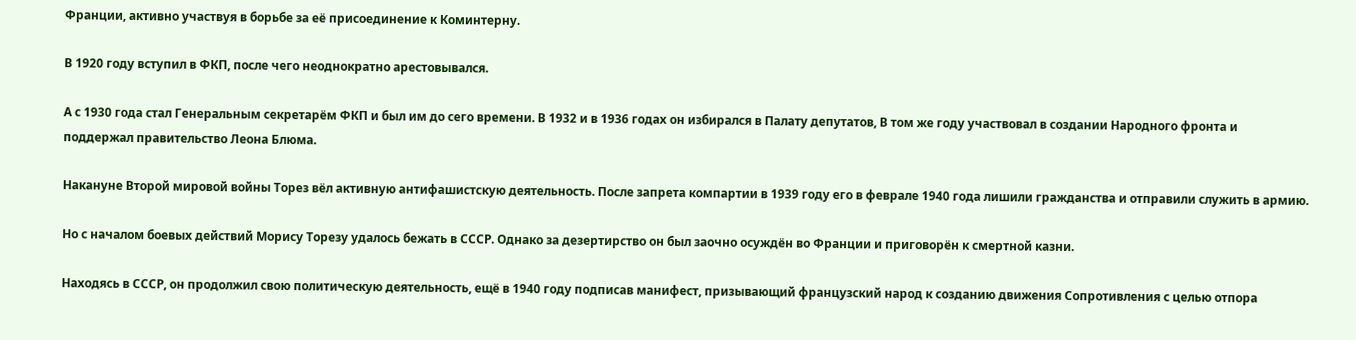Франции, активно участвуя в борьбе за её присоединение к Коминтерну.

В 1920 году вступил в ФКП, после чего неоднократно арестовывался.

А с 1930 года стал Генеральным секретарём ФКП и был им до сего времени. В 1932 и в 1936 годах он избирался в Палату депутатов, В том же году участвовал в создании Народного фронта и поддержал правительство Леона Блюма.

Накануне Второй мировой войны Торез вёл активную антифашистскую деятельность. После запрета компартии в 1939 году его в феврале 1940 года лишили гражданства и отправили служить в армию.

Но с началом боевых действий Морису Торезу удалось бежать в СССР. Однако за дезертирство он был заочно осуждён во Франции и приговорён к смертной казни.

Находясь в СССР, он продолжил свою политическую деятельность, ещё в 1940 году подписав манифест, призывающий французский народ к созданию движения Сопротивления с целью отпора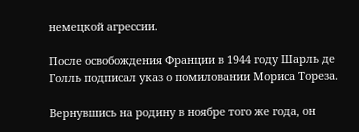немецкой агрессии.

После освобождения Франции в 1944 году Шарль де Голль подписал указ о помиловании Мориса Тореза.

Вернувшись на родину в ноябре того же года, он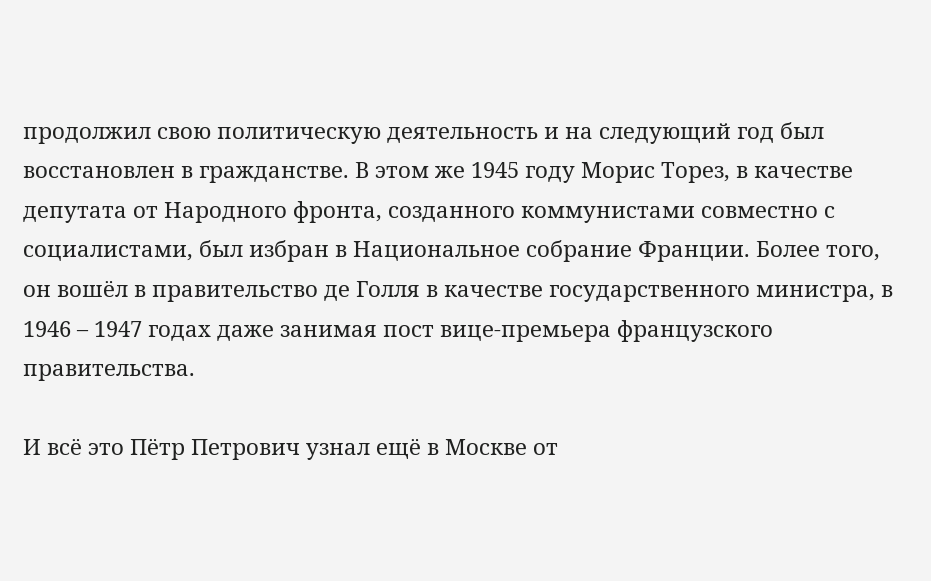продолжил свою политическую деятельность и на следующий год был восстановлен в гражданстве. В этом же 1945 году Морис Торез, в качестве депутата от Народного фронта, созданного коммунистами совместно с социалистами, был избран в Национальное собрание Франции. Более того, он вошёл в правительство де Голля в качестве государственного министра, в 1946 – 1947 годах даже занимая пост вице-премьера французского правительства.

И всё это Пётр Петрович узнал ещё в Москве от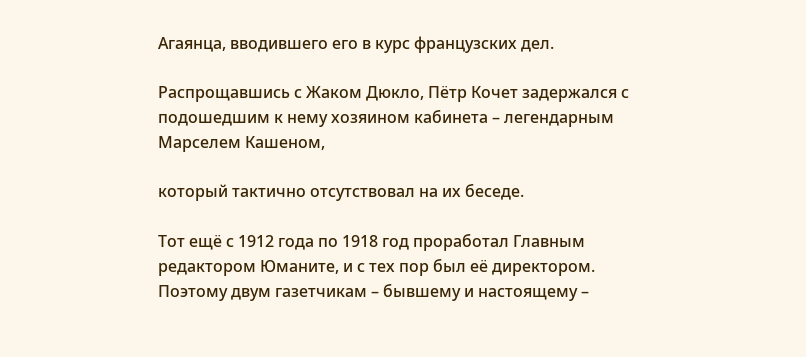Агаянца, вводившего его в курс французских дел.

Распрощавшись с Жаком Дюкло, Пётр Кочет задержался с подошедшим к нему хозяином кабинета – легендарным Марселем Кашеном,

который тактично отсутствовал на их беседе.

Тот ещё с 1912 года по 1918 год проработал Главным редактором Юманите, и с тех пор был её директором. Поэтому двум газетчикам – бывшему и настоящему –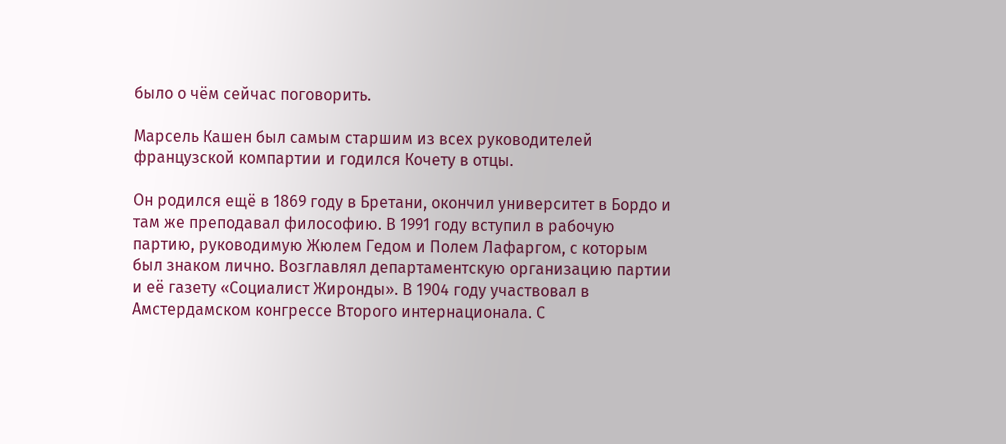было о чём сейчас поговорить.

Марсель Кашен был самым старшим из всех руководителей французской компартии и годился Кочету в отцы.

Он родился ещё в 1869 году в Бретани, окончил университет в Бордо и там же преподавал философию. В 1991 году вступил в рабочую партию, руководимую Жюлем Гедом и Полем Лафаргом, с которым был знаком лично. Возглавлял департаментскую организацию партии и её газету «Социалист Жиронды». В 1904 году участвовал в Амстердамском конгрессе Второго интернационала. С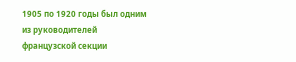1905 по 1920 годы был одним из руководителей французской секции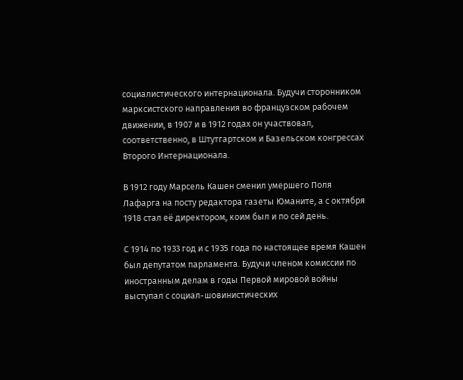социалистического интернационала. Будучи сторонником марксистского направления во французском рабочем движении, в 1907 и в 1912 годах он участвовал, соответственно, в Штутгартском и Базельском конгрессах Второго Интернационала.

В 1912 году Марсель Кашен сменил умершего Поля Лафарга на посту редактора газеты Юманите, а с октября 1918 стал её директором, коим был и по сей день.

С 1914 по 1933 год и с 1935 года по настоящее время Кашен был депутатом парламента. Будучи членом комиссии по иностранным делам в годы Первой мировой войны выступал с социал-шовинистических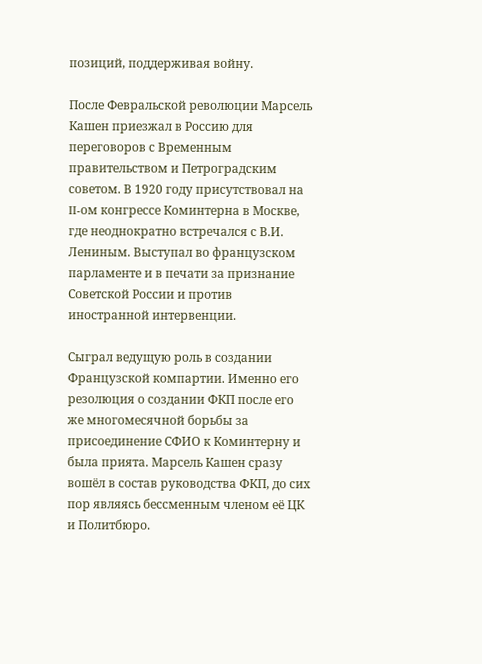позиций, поддерживая войну.

После Февральской революции Марсель Кашен приезжал в Россию для переговоров с Временным правительством и Петроградским советом. В 1920 году присутствовал на II-ом конгрессе Коминтерна в Москве, где неоднократно встречался с В.И. Лениным. Выступал во французском парламенте и в печати за признание Советской России и против иностранной интервенции.

Сыграл ведущую роль в создании Французской компартии. Именно его резолюция о создании ФКП после его же многомесячной борьбы за присоединение СФИО к Коминтерну и была прията. Марсель Кашен сразу вошёл в состав руководства ФКП, до сих пор являясь бессменным членом её ЦК и Политбюро.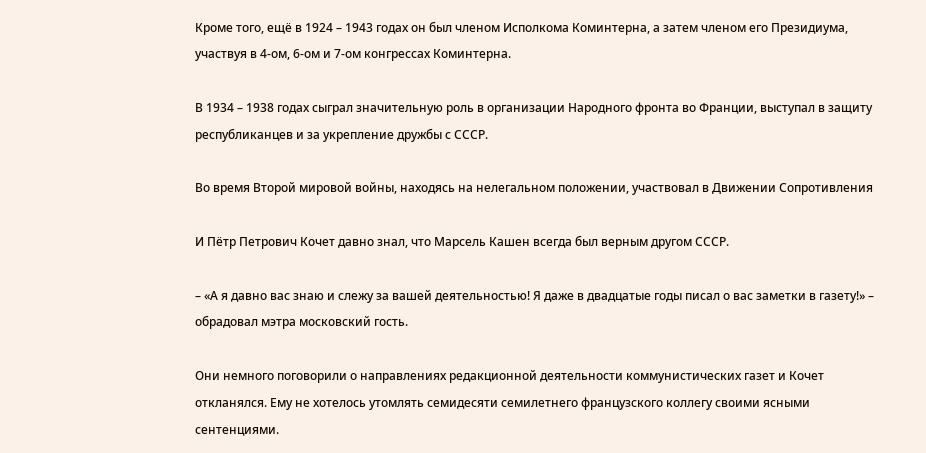Кроме того, ещё в 1924 – 1943 годах он был членом Исполкома Коминтерна, а затем членом его Президиума, участвуя в 4-ом, 6-ом и 7-ом конгрессах Коминтерна.

В 1934 – 1938 годах сыграл значительную роль в организации Народного фронта во Франции, выступал в защиту республиканцев и за укрепление дружбы с СССР.

Во время Второй мировой войны, находясь на нелегальном положении, участвовал в Движении Сопротивления

И Пётр Петрович Кочет давно знал, что Марсель Кашен всегда был верным другом СССР.

– «А я давно вас знаю и слежу за вашей деятельностью! Я даже в двадцатые годы писал о вас заметки в газету!» – обрадовал мэтра московский гость.

Они немного поговорили о направлениях редакционной деятельности коммунистических газет и Кочет откланялся. Ему не хотелось утомлять семидесяти семилетнего французского коллегу своими ясными сентенциями.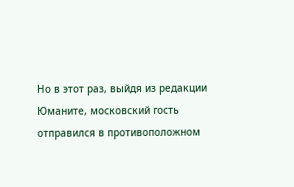Но в этот раз, выйдя из редакции Юманите, московский гость отправился в противоположном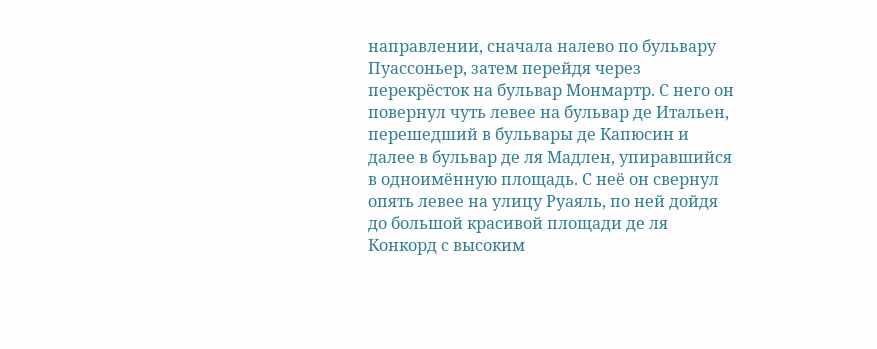направлении, сначала налево по бульвару Пуассоньер, затем перейдя через перекрёсток на бульвар Монмартр. С него он повернул чуть левее на бульвар де Итальен, перешедший в бульвары де Капюсин и далее в бульвар де ля Мадлен, упиравшийся в одноимённую площадь. С неё он свернул опять левее на улицу Руаяль, по ней дойдя до большой красивой площади де ля Конкорд с высоким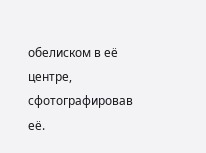обелиском в её центре, сфотографировав её.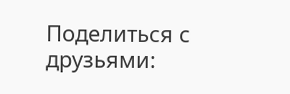Поделиться с друзьями: